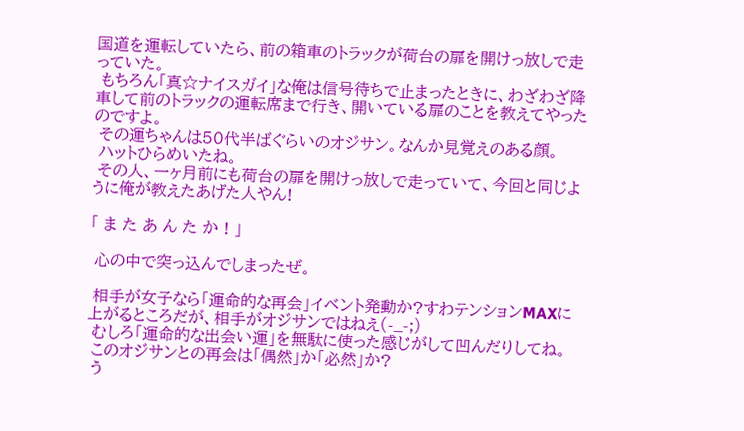国道を運転していたら、前の箱車のトラックが荷台の扉を開けっ放しで走っていた。
 もちろん「真☆ナイスガイ」な俺は信号待ちで止まったときに、わざわざ降車して前のトラックの運転席まで行き、開いている扉のことを教えてやったのですよ。
 その運ちゃんは50代半ばぐらいのオジサン。なんか見覚えのある顔。
 ハットひらめいたね。
 その人、一ヶ月前にも荷台の扉を開けっ放しで走っていて、今回と同じように俺が教えたあげた人やん!

「 ま た あ ん た か ! 」

 心の中で突っ込んでしまったぜ。

 相手が女子なら「運命的な再会」イベント発動か?すわテンションMAXに上がるところだが、相手がオジサンではねえ(-_-;)
 むしろ「運命的な出会い運」を無駄に使った感じがして凹んだりしてね。
 このオジサンとの再会は「偶然」か「必然」か?
 う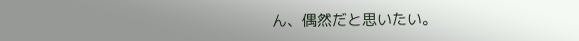ん、偶然だと思いたい。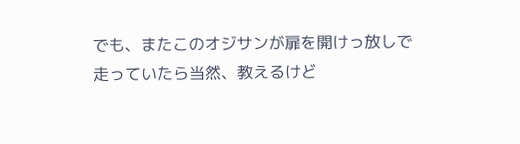でも、またこのオジサンが扉を開けっ放しで走っていたら当然、教えるけど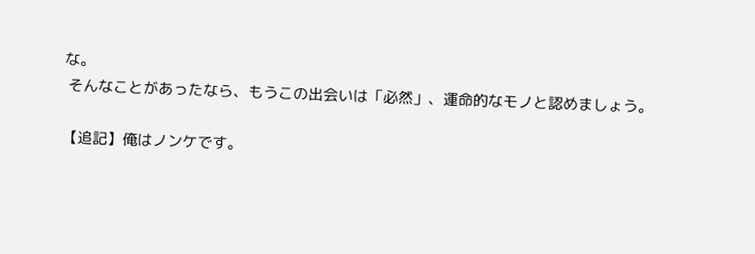な。
 そんなことがあったなら、もうこの出会いは「必然」、運命的なモノと認めましょう。

【追記】俺はノンケです。